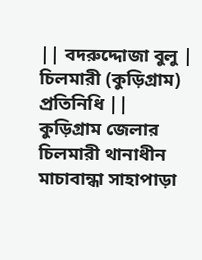|| বদরুদ্দোজা বুলু | চিলমারী (কুড়িগ্রাম) প্রতিনিধি ||
কুড়িগ্রাম জেলার চিলমারী থানাধীন মাচাবান্ধা সাহাপাড়া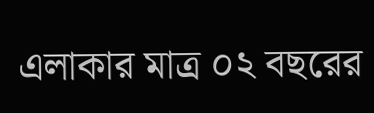এলাকার মাত্র ০২ বছরের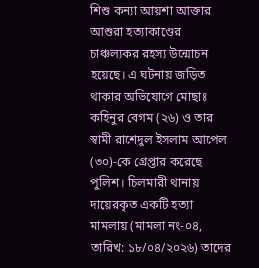শিশু কন্যা আয়শা আক্তার আশুরা হত্যাকাণ্ডের চাঞ্চল্যকর রহস্য উন্মোচন হয়েছে। এ ঘটনায় জড়িত থাকার অভিযোগে মোছাঃ কহিনুর বেগম (২৬) ও তার স্বামী রাশেদুল ইসলাম আপেল (৩০)-কে গ্রেপ্তার করেছে পুলিশ। চিলমারী থানায় দায়েরকৃত একটি হত্যা মামলায় (মামলা নং-০৪, তারিখ: ১৮/০৪/২০২৬) তাদের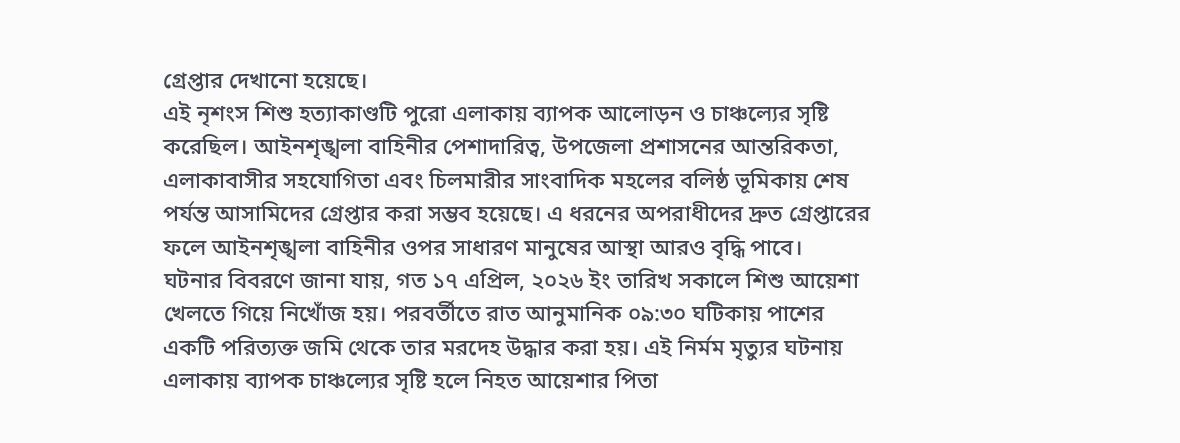গ্রেপ্তার দেখানো হয়েছে।
এই নৃশংস শিশু হত্যাকাণ্ডটি পুরো এলাকায় ব্যাপক আলোড়ন ও চাঞ্চল্যের সৃষ্টি করেছিল। আইনশৃঙ্খলা বাহিনীর পেশাদারিত্ব, উপজেলা প্রশাসনের আন্তরিকতা, এলাকাবাসীর সহযোগিতা এবং চিলমারীর সাংবাদিক মহলের বলিষ্ঠ ভূমিকায় শেষ পর্যন্ত আসামিদের গ্রেপ্তার করা সম্ভব হয়েছে। এ ধরনের অপরাধীদের দ্রুত গ্রেপ্তারের ফলে আইনশৃঙ্খলা বাহিনীর ওপর সাধারণ মানুষের আস্থা আরও বৃদ্ধি পাবে।
ঘটনার বিবরণে জানা যায়, গত ১৭ এপ্রিল, ২০২৬ ইং তারিখ সকালে শিশু আয়েশা খেলতে গিয়ে নিখোঁজ হয়। পরবর্তীতে রাত আনুমানিক ০৯:৩০ ঘটিকায় পাশের একটি পরিত্যক্ত জমি থেকে তার মরদেহ উদ্ধার করা হয়। এই নির্মম মৃত্যুর ঘটনায় এলাকায় ব্যাপক চাঞ্চল্যের সৃষ্টি হলে নিহত আয়েশার পিতা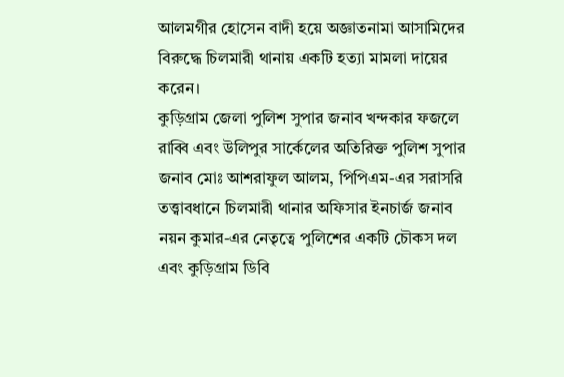আলমগীর হোসেন বাদী হয়ে অজ্ঞাতনামা আসামিদের বিরুদ্ধে চিলমারী থানায় একটি হত্যা মামলা দায়ের করেন।
কুড়িগ্রাম জেলা পুলিশ সুপার জনাব খন্দকার ফজলে রাব্বি এবং উলিপুর সার্কেলের অতিরিক্ত পুলিশ সুপার জনাব মোঃ আশরাফুল আলম, পিপিএম-এর সরাসরি তত্ত্বাবধানে চিলমারী থানার অফিসার ইনচার্জ জনাব নয়ন কুমার-এর নেতৃত্বে পুলিশের একটি চৌকস দল এবং কুড়িগ্রাম ডিবি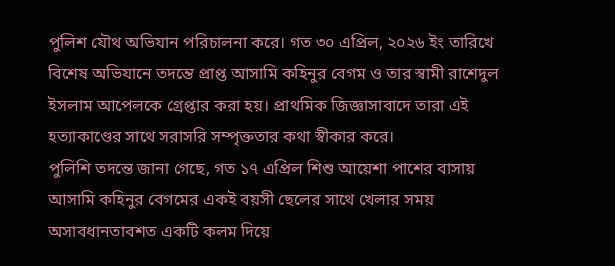পুলিশ যৌথ অভিযান পরিচালনা করে। গত ৩০ এপ্রিল, ২০২৬ ইং তারিখে বিশেষ অভিযানে তদন্তে প্রাপ্ত আসামি কহিনুর বেগম ও তার স্বামী রাশেদুল ইসলাম আপেলকে গ্রেপ্তার করা হয়। প্রাথমিক জিজ্ঞাসাবাদে তারা এই হত্যাকাণ্ডের সাথে সরাসরি সম্পৃক্ততার কথা স্বীকার করে।
পুলিশি তদন্তে জানা গেছে, গত ১৭ এপ্রিল শিশু আয়েশা পাশের বাসায় আসামি কহিনুর বেগমের একই বয়সী ছেলের সাথে খেলার সময় অসাবধানতাবশত একটি কলম দিয়ে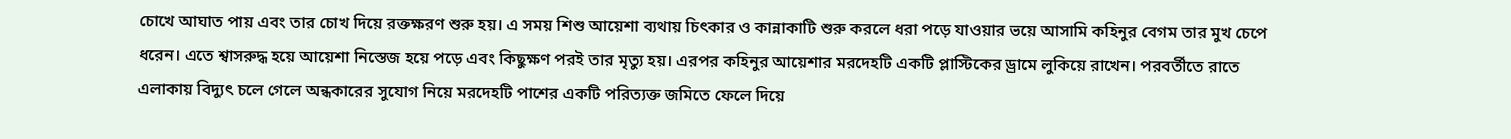চোখে আঘাত পায় এবং তার চোখ দিয়ে রক্তক্ষরণ শুরু হয়। এ সময় শিশু আয়েশা ব্যথায় চিৎকার ও কান্নাকাটি শুরু করলে ধরা পড়ে যাওয়ার ভয়ে আসামি কহিনুর বেগম তার মুখ চেপে ধরেন। এতে শ্বাসরুদ্ধ হয়ে আয়েশা নিস্তেজ হয়ে পড়ে এবং কিছুক্ষণ পরই তার মৃত্যু হয়। এরপর কহিনুর আয়েশার মরদেহটি একটি প্লাস্টিকের ড্রামে লুকিয়ে রাখেন। পরবর্তীতে রাতে এলাকায় বিদ্যুৎ চলে গেলে অন্ধকারের সুযোগ নিয়ে মরদেহটি পাশের একটি পরিত্যক্ত জমিতে ফেলে দিয়ে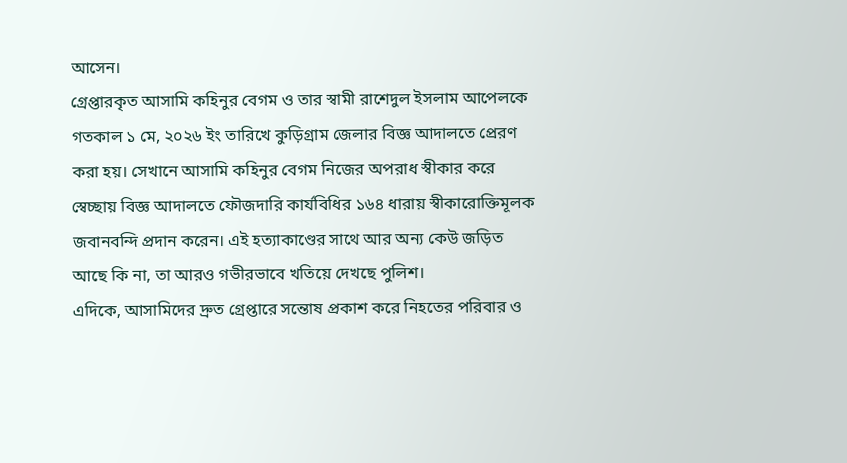আসেন।
গ্রেপ্তারকৃত আসামি কহিনুর বেগম ও তার স্বামী রাশেদুল ইসলাম আপেলকে গতকাল ১ মে, ২০২৬ ইং তারিখে কুড়িগ্রাম জেলার বিজ্ঞ আদালতে প্রেরণ করা হয়। সেখানে আসামি কহিনুর বেগম নিজের অপরাধ স্বীকার করে স্বেচ্ছায় বিজ্ঞ আদালতে ফৌজদারি কার্যবিধির ১৬৪ ধারায় স্বীকারোক্তিমূলক জবানবন্দি প্রদান করেন। এই হত্যাকাণ্ডের সাথে আর অন্য কেউ জড়িত আছে কি না, তা আরও গভীরভাবে খতিয়ে দেখছে পুলিশ।
এদিকে, আসামিদের দ্রুত গ্রেপ্তারে সন্তোষ প্রকাশ করে নিহতের পরিবার ও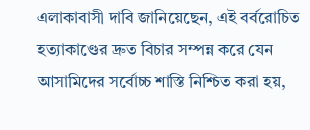এলাকাবাসী দাবি জানিয়েছেন, এই বর্বরোচিত হত্যাকাণ্ডের দ্রুত বিচার সম্পন্ন করে যেন আসামিদের সর্বোচ্চ শাস্তি নিশ্চিত করা হয়,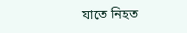যাতে নিহত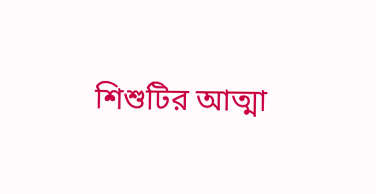শিশুটির আত্মা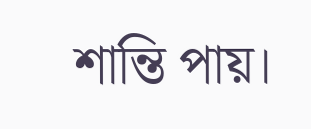শান্তি পায়।